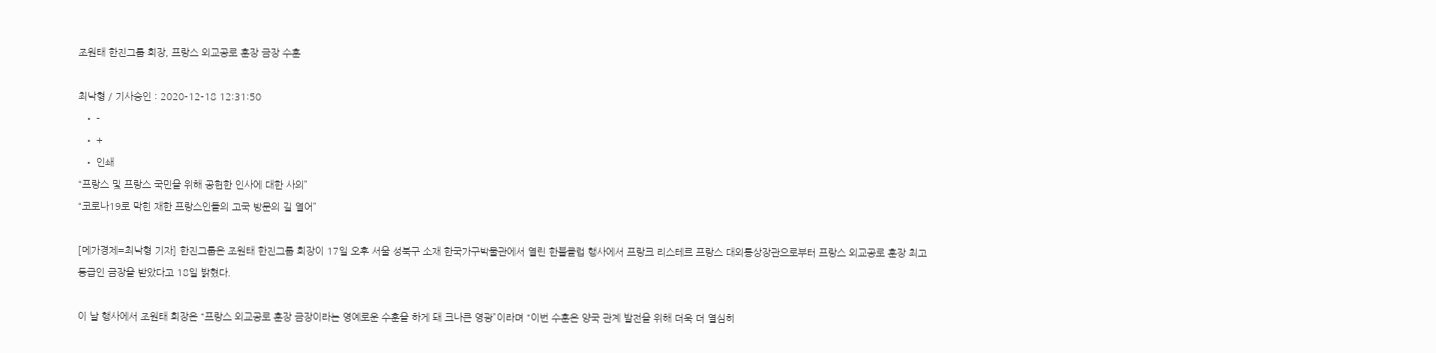조원태 한진그룹 회장, 프랑스 외교공로 훈장 금장 수훈

최낙형 / 기사승인 : 2020-12-18 12:31:50
  • -
  • +
  • 인쇄
“프랑스 및 프랑스 국민을 위해 공헌한 인사에 대한 사의”
“코로나19로 막힌 재한 프랑스인들의 고국 방문의 길 열어”

[메가경제=최낙형 기자] 한진그룹은 조원태 한진그룹 회장이 17일 오후 서울 성북구 소재 한국가구박물관에서 열린 한불클럽 행사에서 프랑크 리스테르 프랑스 대외통상장관으로부터 프랑스 외교공로 훈장 최고 등급인 금장을 받았다고 18일 밝혔다.

이 날 행사에서 조원태 회장은 “프랑스 외교공로 훈장 금장이라는 영예로운 수훈을 하게 돼 크나큰 영광”이라며 “이번 수훈은 양국 관계 발전을 위해 더욱 더 열심히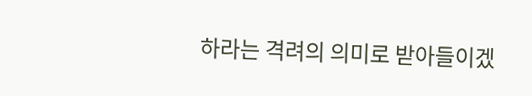하라는 격려의 의미로 받아들이겠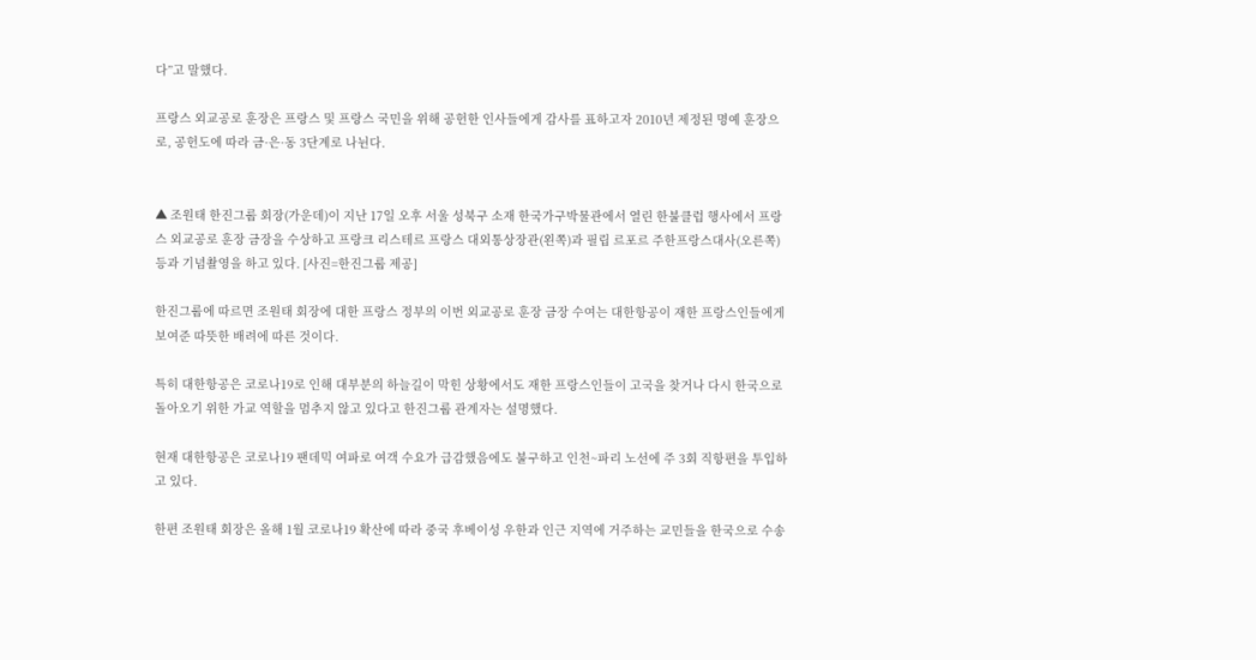다”고 말했다.

프랑스 외교공로 훈장은 프랑스 및 프랑스 국민을 위해 공헌한 인사들에게 감사를 표하고자 2010년 제정된 명예 훈장으로, 공헌도에 따라 금·은·동 3단계로 나뉜다.


▲ 조원태 한진그룹 회장(가운데)이 지난 17일 오후 서울 성북구 소재 한국가구박물관에서 열린 한불클럽 행사에서 프랑스 외교공로 훈장 금장을 수상하고 프랑크 리스테르 프랑스 대외통상장관(왼쪽)과 필립 르포르 주한프랑스대사(오른쪽) 등과 기념촬영을 하고 있다. [사진=한진그룹 제공]

한진그룹에 따르면 조원태 회장에 대한 프랑스 정부의 이번 외교공로 훈장 금장 수여는 대한항공이 재한 프랑스인들에게 보여준 따뜻한 배려에 따른 것이다.

특히 대한항공은 코로나19로 인해 대부분의 하늘길이 막힌 상황에서도 재한 프랑스인들이 고국을 찾거나 다시 한국으로 돌아오기 위한 가교 역할을 멈추지 않고 있다고 한진그룹 관계자는 설명했다.

현재 대한항공은 코로나19 팬데믹 여파로 여객 수요가 급감했음에도 불구하고 인천~파리 노선에 주 3회 직항편을 투입하고 있다.

한편 조원태 회장은 올해 1월 코로나19 확산에 따라 중국 후베이성 우한과 인근 지역에 거주하는 교민들을 한국으로 수송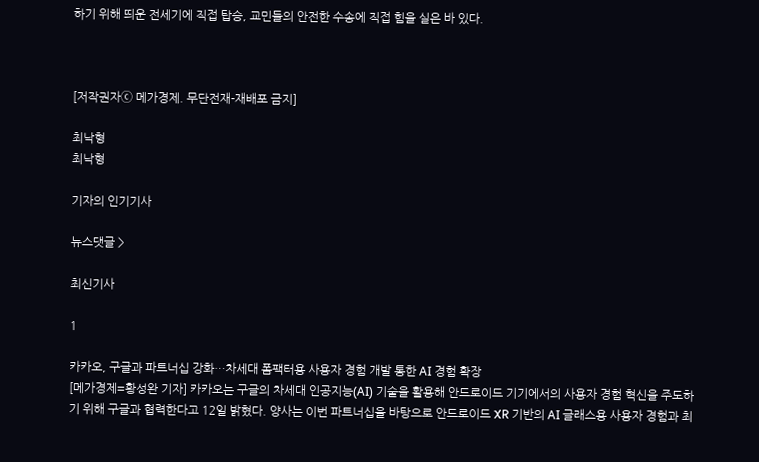하기 위해 띄운 전세기에 직접 탑승, 교민들의 안전한 수송에 직접 힘을 실은 바 있다.



[저작권자ⓒ 메가경제. 무단전재-재배포 금지]

최낙형
최낙형

기자의 인기기사

뉴스댓글 >

최신기사

1

카카오, 구글과 파트너십 강화…차세대 폼팩터용 사용자 경험 개발 통한 AI 경험 확장
[메가경제=황성완 기자] 카카오는 구글의 차세대 인공지능(AI) 기술을 활용해 안드로이드 기기에서의 사용자 경험 혁신을 주도하기 위해 구글과 협력한다고 12일 밝혔다. 양사는 이번 파트너십을 바탕으로 안드로이드 XR 기반의 AI 글래스용 사용자 경험과 최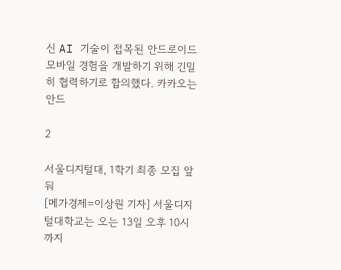신 AI 기술이 접목된 안드로이드 모바일 경험을 개발하기 위해 긴밀히 협력하기로 합의했다. 카카오는 안드

2

서울디지털대, 1학기 최종 모집 앞둬
[메가경제=이상원 기자] 서울디지털대학교는 오는 13일 오후 10시까지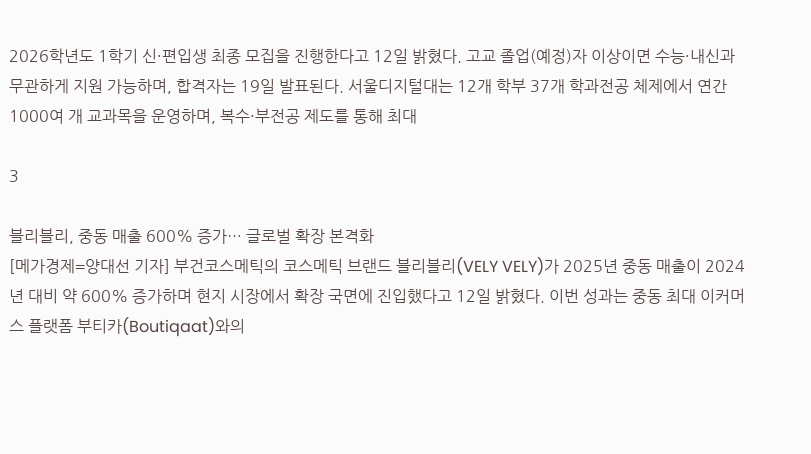2026학년도 1학기 신·편입생 최종 모집을 진행한다고 12일 밝혔다. 고교 졸업(예정)자 이상이면 수능·내신과 무관하게 지원 가능하며, 합격자는 19일 발표된다. 서울디지털대는 12개 학부 37개 학과전공 체제에서 연간 1000여 개 교과목을 운영하며, 복수·부전공 제도를 통해 최대

3

블리블리, 중동 매출 600% 증가… 글로벌 확장 본격화
[메가경제=양대선 기자] 부건코스메틱의 코스메틱 브랜드 블리블리(VELY VELY)가 2025년 중동 매출이 2024년 대비 약 600% 증가하며 현지 시장에서 확장 국면에 진입했다고 12일 밝혔다. 이번 성과는 중동 최대 이커머스 플랫폼 부티카(Boutiqaat)와의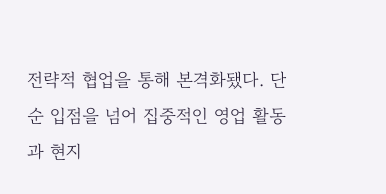전략적 협업을 통해 본격화됐다. 단순 입점을 넘어 집중적인 영업 활동과 현지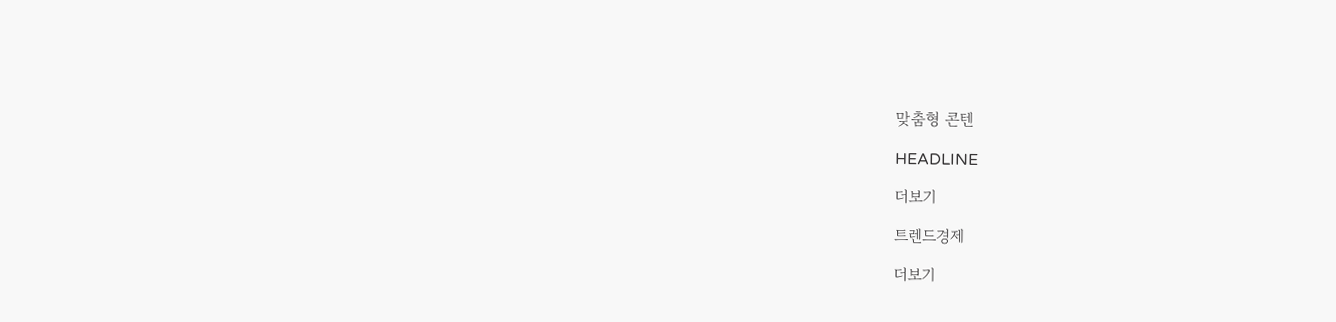맞춤형 콘텐

HEADLINE

더보기

트렌드경제

더보기